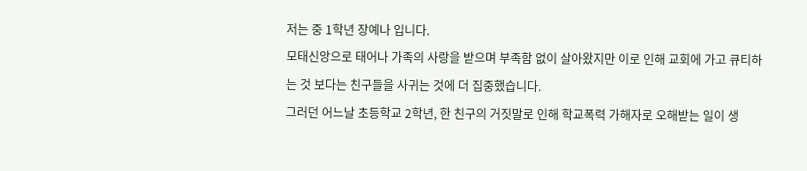저는 중 1학년 장예나 입니다.
모태신앙으로 태어나 가족의 사랑을 받으며 부족함 없이 살아왔지만 이로 인해 교회에 가고 큐티하는 것 보다는 친구들을 사귀는 것에 더 집중했습니다.
그러던 어느날 초등학교 2학년, 한 친구의 거짓말로 인해 학교폭력 가해자로 오해받는 일이 생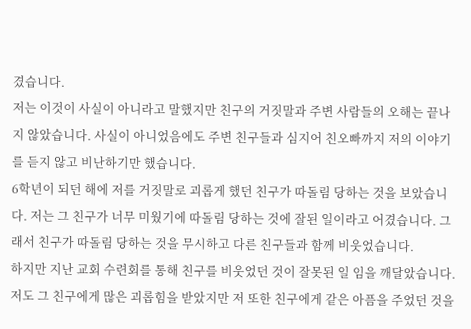겼습니다.
저는 이것이 사실이 아니라고 말했지만 친구의 거짓말과 주변 사람들의 오해는 끝나지 않았습니다. 사실이 아니었음에도 주변 친구들과 심지어 친오빠까지 저의 이야기를 듣지 않고 비난하기만 했습니다.
6학년이 되던 해에 저를 거짓말로 괴롭게 했던 친구가 따돌림 당하는 것을 보았습니다. 저는 그 친구가 너무 미웠기에 따돌림 당하는 것에 잘된 일이라고 어겼습니다. 그래서 친구가 따돌림 당하는 것을 무시하고 다른 친구들과 함께 비웃었습니다.
하지만 지난 교회 수련회를 통해 친구를 비웃었던 것이 잘못된 일 임을 깨달았습니다. 저도 그 친구에게 많은 괴롭힘을 받았지만 저 또한 친구에게 같은 아픔을 주었던 것을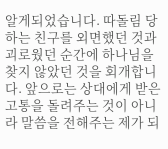알게되었습니다. 따돌림 당하는 친구를 외면했던 것과 괴로웠던 순간에 하나님을 찾지 않았던 것을 회개합니다. 앞으로는 상대에게 받은 고통을 돌려주는 것이 아니라 말씀을 전해주는 제가 되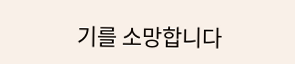기를 소망합니다